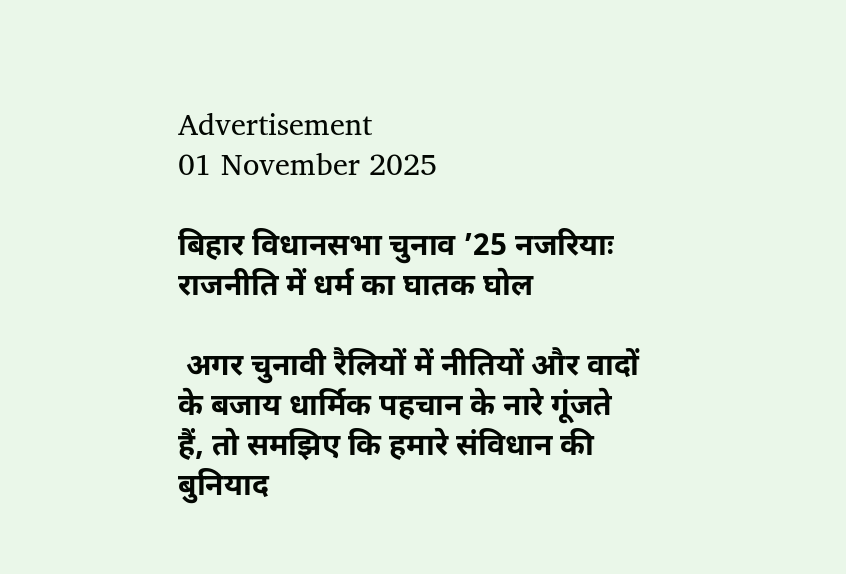Advertisement
01 November 2025

बिहार विधानसभा चुनाव ’25 नजरियाः राजनीति में धर्म का घातक घोल

 अगर चुनावी रैलियों में नीतियों और वादों के बजाय धार्मिक पहचान के नारे गूंजते हैं, तो समझिए कि हमारे संविधान की बुनियाद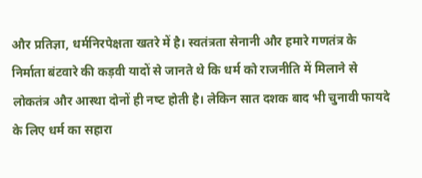और प्रतिज्ञा, धर्मनिरपेक्षता खतरे में है। स्वतंत्रता सेनानी और हमारे गणतंत्र के निर्माता बंटवारे की कड़वी यादों से जानते थे कि धर्म को राजनीति में मिलाने से लोकतंत्र और आस्था दोनों ही नष्‍ट होती है। लेकिन सात दशक बाद भी चुनावी फायदे के लिए धर्म का सहारा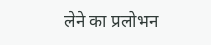लेने का प्रलोभन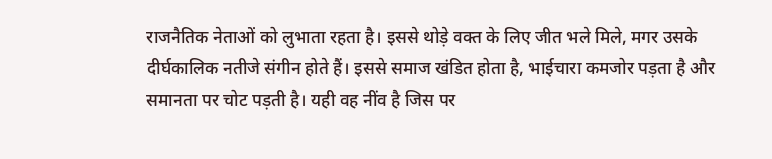राजनैतिक नेताओं को लुभाता रहता है। इससे थोड़े वक्‍त के लिए जीत भले मिले, मगर उसके दीर्घकालिक नतीजे संगीन होते हैं। इससे समाज खंडित होता है, भाईचारा कमजोर पड़ता है और समानता पर चोट पड़ती है। यही वह नींव है जिस पर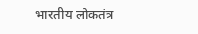भारतीय लोकतंत्र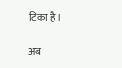टिका है।

अब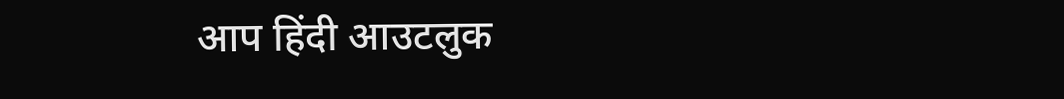आप हिंदी आउटलुक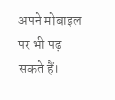अपने मोबाइल पर भी पढ़ सकते हैं।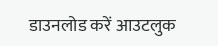डाउनलोड करें आउटलुक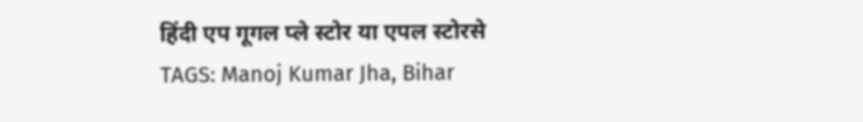हिंदी एप गूगल प्ले स्टोर या एपल स्टोरसे
TAGS: Manoj Kumar Jha, Bihar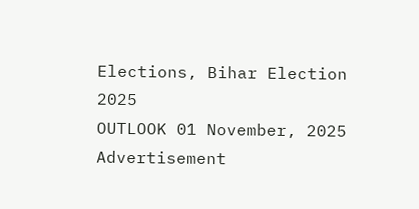Elections, Bihar Election 2025
OUTLOOK 01 November, 2025
Advertisement